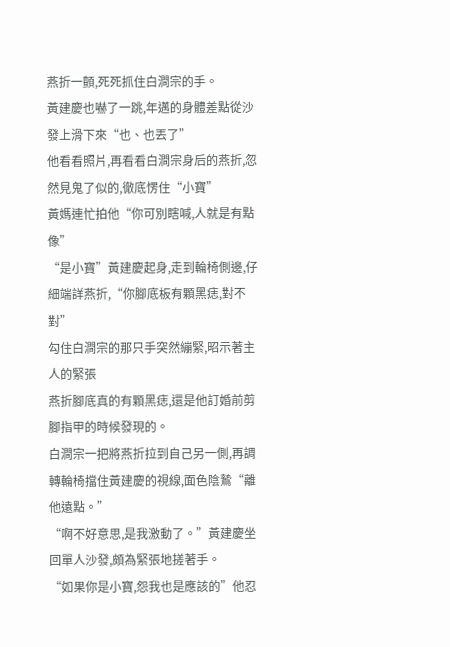燕折一顫,死死抓住白澗宗的手。
黃建慶也嚇了一跳,年邁的身體差點從沙發上滑下來“也、也丟了”
他看看照片,再看看白澗宗身后的燕折,忽然見鬼了似的,徹底愣住“小寶”
黃媽連忙拍他“你可別瞎喊,人就是有點像”
“是小寶”黃建慶起身,走到輪椅側邊,仔細端詳燕折,“你腳底板有顆黑痣,對不對”
勾住白澗宗的那只手突然繃緊,昭示著主人的緊張
燕折腳底真的有顆黑痣,還是他訂婚前剪腳指甲的時候發現的。
白澗宗一把將燕折拉到自己另一側,再調轉輪椅擋住黃建慶的視線,面色陰鷙“離他遠點。”
“啊不好意思,是我激動了。”黃建慶坐回單人沙發,頗為緊張地搓著手。
“如果你是小寶,怨我也是應該的”他忍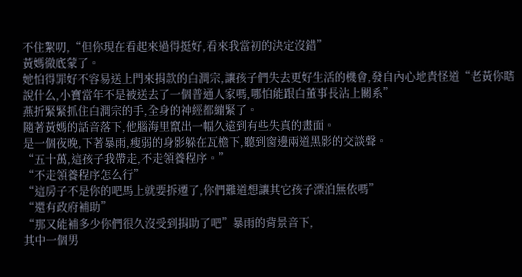不住絮叨,“但你現在看起來過得挺好,看來我當初的決定沒錯”
黃媽徹底蒙了。
她怕得罪好不容易送上門來捐款的白澗宗,讓孩子們失去更好生活的機會,發自內心地責怪道“老黃你瞎說什么,小寶當年不是被送去了一個普通人家嗎,哪怕能跟白董事長沾上關系”
燕折緊緊抓住白澗宗的手,全身的神經都繃緊了。
隨著黃媽的話音落下,他腦海里竄出一幅久遠到有些失真的畫面。
是一個夜晚,下著暴雨,瘦弱的身影躲在瓦檐下,聽到窗邊兩道黑影的交談聲。
“五十萬,這孩子我帶走,不走領養程序。”
“不走領養程序怎么行”
“這房子不是你的吧馬上就要拆遷了,你們難道想讓其它孩子漂泊無依嗎”
“還有政府補助”
“那又能補多少你們很久沒受到捐助了吧”暴雨的背景音下,
其中一個男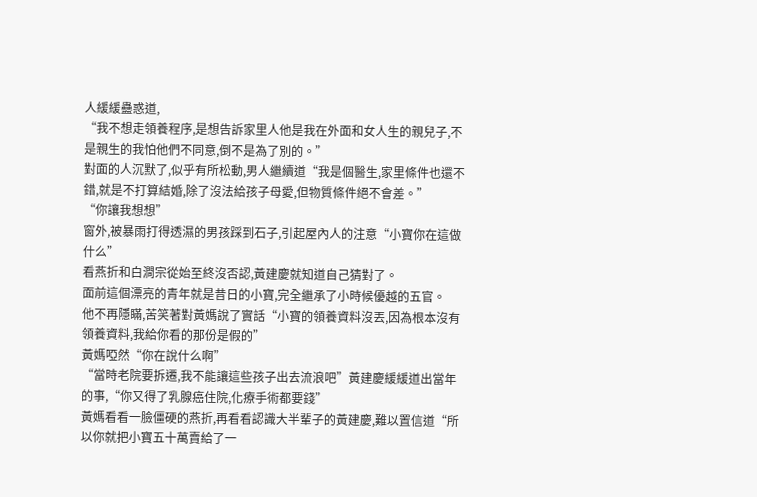人緩緩蠱惑道,
“我不想走領養程序,是想告訴家里人他是我在外面和女人生的親兒子,不是親生的我怕他們不同意,倒不是為了別的。”
對面的人沉默了,似乎有所松動,男人繼續道“我是個醫生,家里條件也還不錯,就是不打算結婚,除了沒法給孩子母愛,但物質條件絕不會差。”
“你讓我想想”
窗外,被暴雨打得透濕的男孩踩到石子,引起屋內人的注意“小寶你在這做什么”
看燕折和白澗宗從始至終沒否認,黃建慶就知道自己猜對了。
面前這個漂亮的青年就是昔日的小寶,完全繼承了小時候優越的五官。
他不再隱瞞,苦笑著對黃媽說了實話“小寶的領養資料沒丟,因為根本沒有領養資料,我給你看的那份是假的”
黃媽啞然“你在說什么啊”
“當時老院要拆遷,我不能讓這些孩子出去流浪吧”黃建慶緩緩道出當年的事,“你又得了乳腺癌住院,化療手術都要錢”
黃媽看看一臉僵硬的燕折,再看看認識大半輩子的黃建慶,難以置信道“所以你就把小寶五十萬賣給了一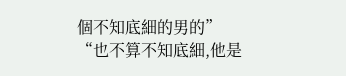個不知底細的男的”
“也不算不知底細,他是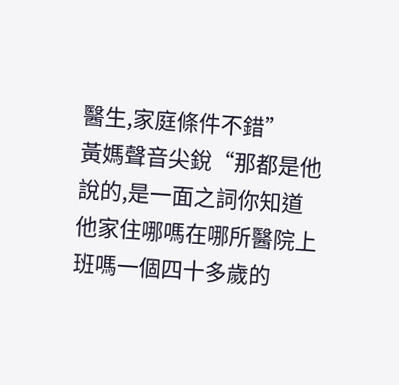醫生,家庭條件不錯”
黃媽聲音尖銳“那都是他說的,是一面之詞你知道他家住哪嗎在哪所醫院上班嗎一個四十多歲的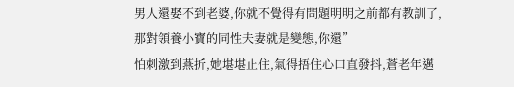男人還娶不到老婆,你就不覺得有問題明明之前都有教訓了,那對領養小寶的同性夫妻就是變態,你還”
怕刺激到燕折,她堪堪止住,氣得捂住心口直發抖,蒼老年邁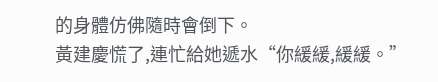的身體仿佛隨時會倒下。
黃建慶慌了,連忙給她遞水“你緩緩,緩緩。”